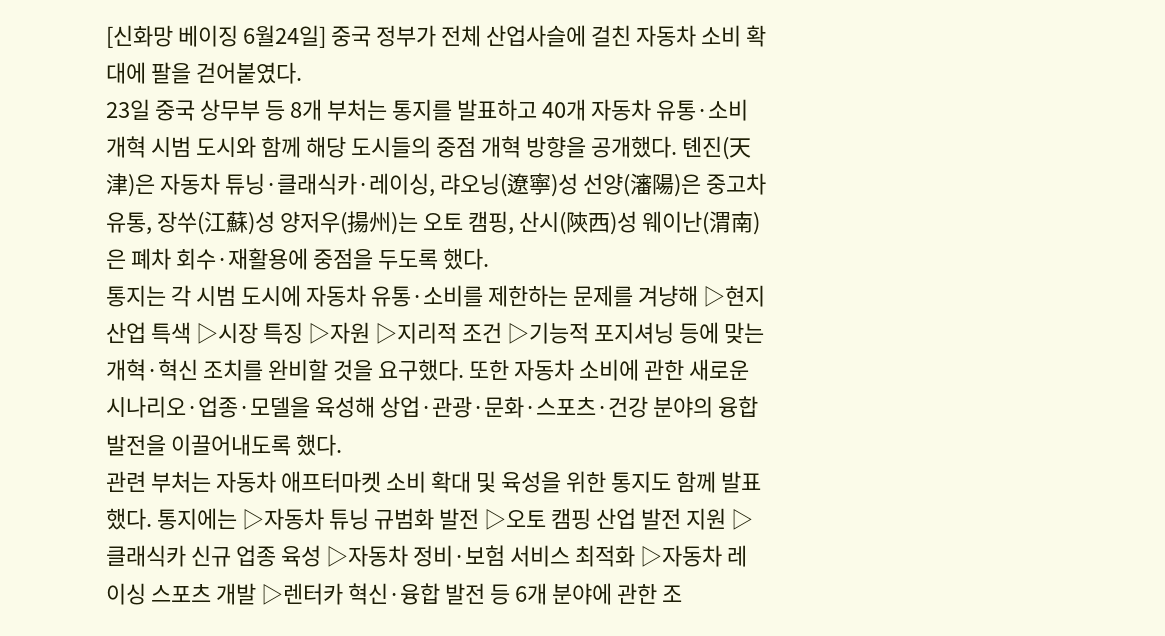[신화망 베이징 6월24일] 중국 정부가 전체 산업사슬에 걸친 자동차 소비 확대에 팔을 걷어붙였다.
23일 중국 상무부 등 8개 부처는 통지를 발표하고 40개 자동차 유통·소비 개혁 시범 도시와 함께 해당 도시들의 중점 개혁 방향을 공개했다. 톈진(天津)은 자동차 튜닝·클래식카·레이싱, 랴오닝(遼寧)성 선양(瀋陽)은 중고차 유통, 장쑤(江蘇)성 양저우(揚州)는 오토 캠핑, 산시(陝西)성 웨이난(渭南)은 폐차 회수·재활용에 중점을 두도록 했다.
통지는 각 시범 도시에 자동차 유통·소비를 제한하는 문제를 겨냥해 ▷현지 산업 특색 ▷시장 특징 ▷자원 ▷지리적 조건 ▷기능적 포지셔닝 등에 맞는 개혁·혁신 조치를 완비할 것을 요구했다. 또한 자동차 소비에 관한 새로운 시나리오·업종·모델을 육성해 상업·관광·문화·스포츠·건강 분야의 융합 발전을 이끌어내도록 했다.
관련 부처는 자동차 애프터마켓 소비 확대 및 육성을 위한 통지도 함께 발표했다. 통지에는 ▷자동차 튜닝 규범화 발전 ▷오토 캠핑 산업 발전 지원 ▷클래식카 신규 업종 육성 ▷자동차 정비·보험 서비스 최적화 ▷자동차 레이싱 스포츠 개발 ▷렌터카 혁신·융합 발전 등 6개 분야에 관한 조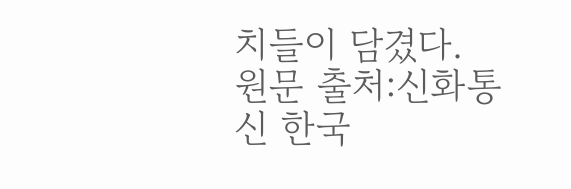치들이 담겼다.
원문 출처:신화통신 한국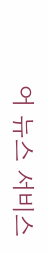어 뉴스 서비스